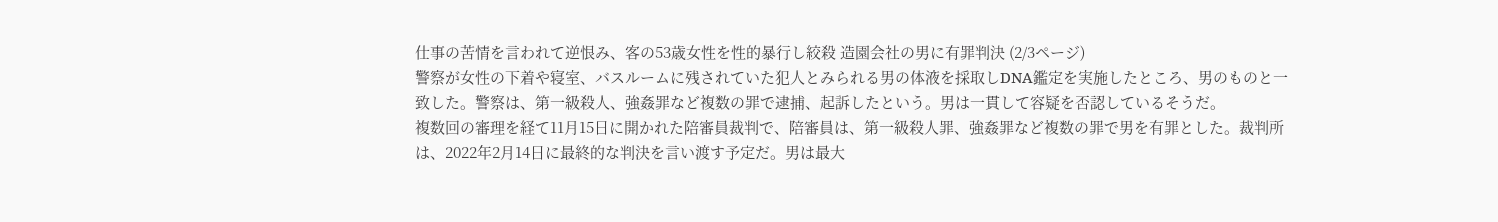仕事の苦情を言われて逆恨み、客の53歳女性を性的暴行し絞殺 造園会社の男に有罪判決 (2/3ページ)
警察が女性の下着や寝室、バスルームに残されていた犯人とみられる男の体液を採取しDNA鑑定を実施したところ、男のものと一致した。警察は、第一級殺人、強姦罪など複数の罪で逮捕、起訴したという。男は一貫して容疑を否認しているそうだ。
複数回の審理を経て11月15日に開かれた陪審員裁判で、陪審員は、第一級殺人罪、強姦罪など複数の罪で男を有罪とした。裁判所は、2022年2月14日に最終的な判決を言い渡す予定だ。男は最大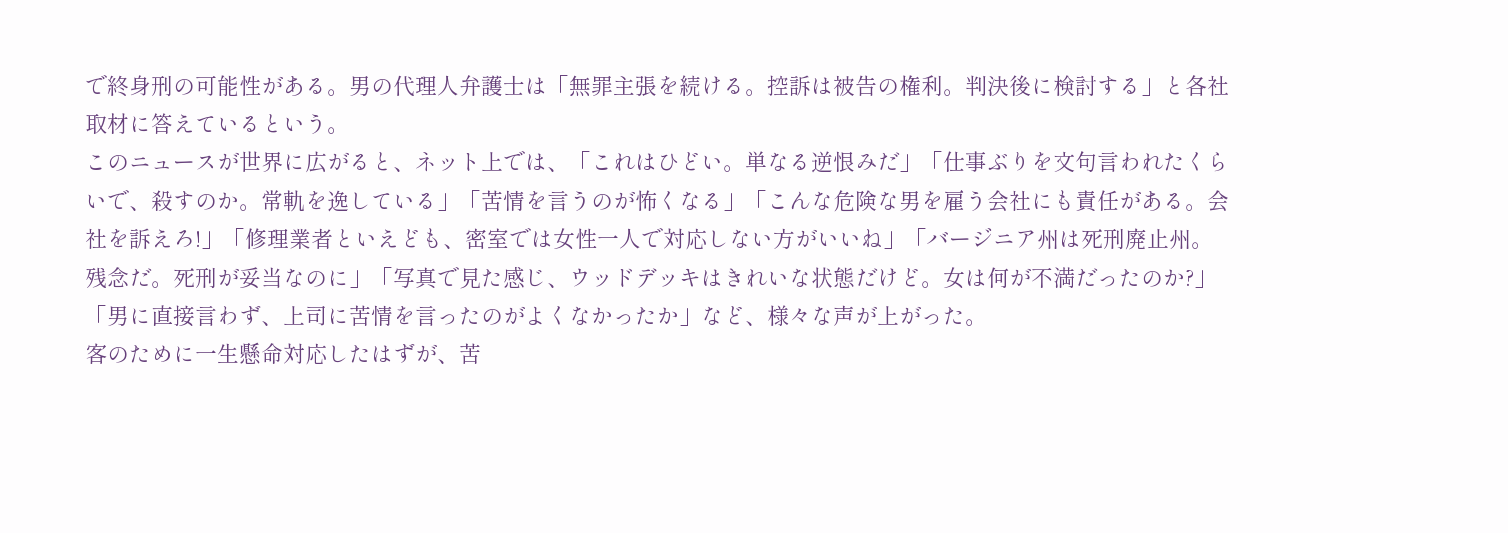で終身刑の可能性がある。男の代理人弁護士は「無罪主張を続ける。控訴は被告の権利。判決後に検討する」と各社取材に答えているという。
このニュースが世界に広がると、ネット上では、「これはひどい。単なる逆恨みだ」「仕事ぶりを文句言われたくらいで、殺すのか。常軌を逸している」「苦情を言うのが怖くなる」「こんな危険な男を雇う会社にも責任がある。会社を訴えろ!」「修理業者といえども、密室では女性一人で対応しない方がいいね」「バージニア州は死刑廃止州。残念だ。死刑が妥当なのに」「写真で見た感じ、ウッドデッキはきれいな状態だけど。女は何が不満だったのか?」「男に直接言わず、上司に苦情を言ったのがよくなかったか」など、様々な声が上がった。
客のために一生懸命対応したはずが、苦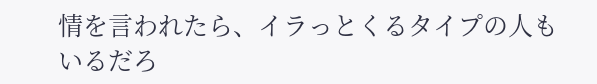情を言われたら、イラっとくるタイプの人もいるだろ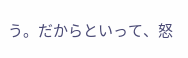う。だからといって、怒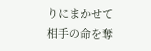りにまかせて相手の命を奪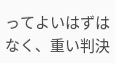ってよいはずはなく、重い判決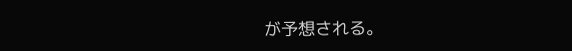が予想される。